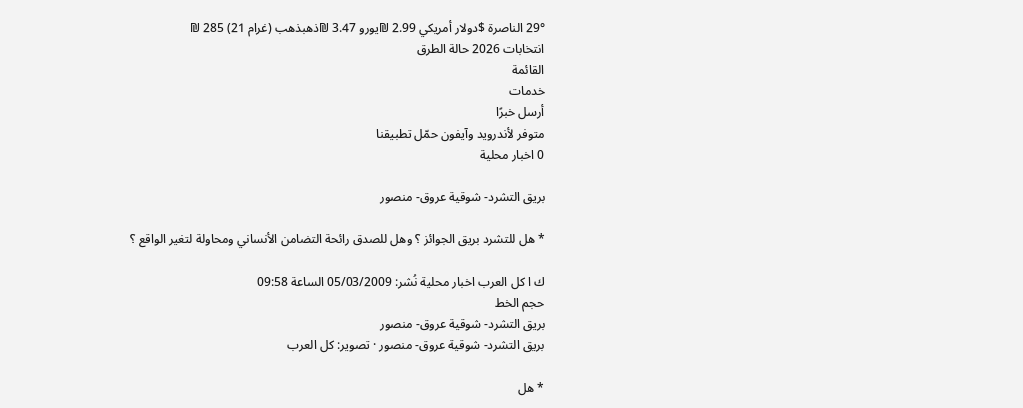29° الناصرة $دولار أمريكي 2.99 ₪يورو 3.47 ₪ذهبذهب (غرام 21) 285 ₪
انتخابات 2026 حالة الطرق
القائمة
خدمات
أرسل خبرًا
متوفر لأندرويد وآيفون حمّل تطبيقنا
0 اخبار محلية

بريق التشرد- شوقية عروق- منصور

* هل للتشرد بريق الجوائز ؟ وهل للصدق رائحة التضامن الأنساني ومحاولة لتغير الواقع ؟

ك ا كل العرب اخبار محلية نُشر: 05/03/2009 الساعة 09:58
حجم الخط
بريق التشرد- شوقية عروق- منصور
بريق التشرد- شوقية عروق- منصور · تصوير: كل العرب

* هل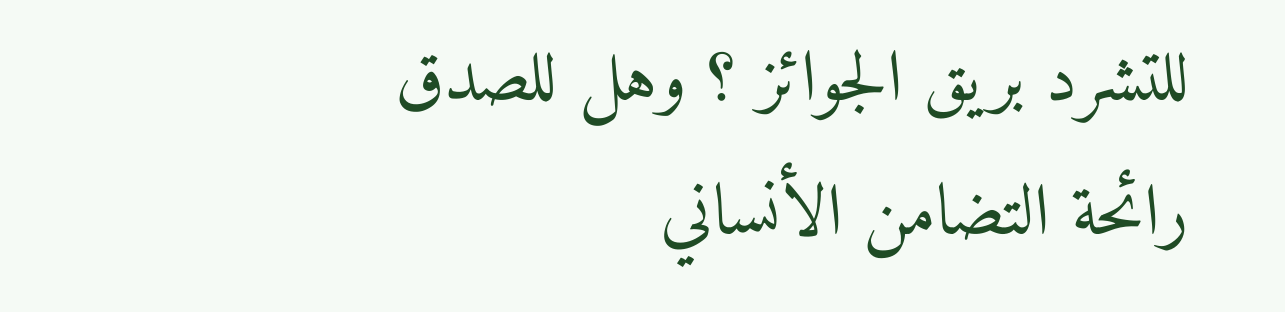للتشرد بريق الجوائز ؟ وهل للصدق رائحة التضامن الأنساني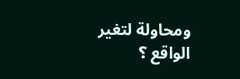ومحاولة لتغير الواقع ؟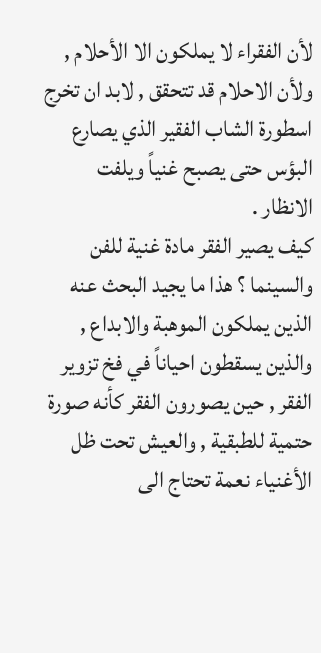لأن الفقراء لا يملكون الا الأحلام , ولأن الاحلام قد تتحقق , لابد ان تخرج اسطورة الشاب الفقير الذي يصارع البؤس حتى يصبح غنياً ويلفت الانظار .
كيف يصير الفقر مادة غنية للفن والسينما ؟ هذا ما يجيد البحث عنه الذين يملكون الموهبة والابداع , والذين يسقطون احياناً في فخ تزوير الفقر , حين يصورون الفقر كأنه صورة حتمية للطبقية , والعيش تحت ظل الأغنياء نعمة تحتاج الى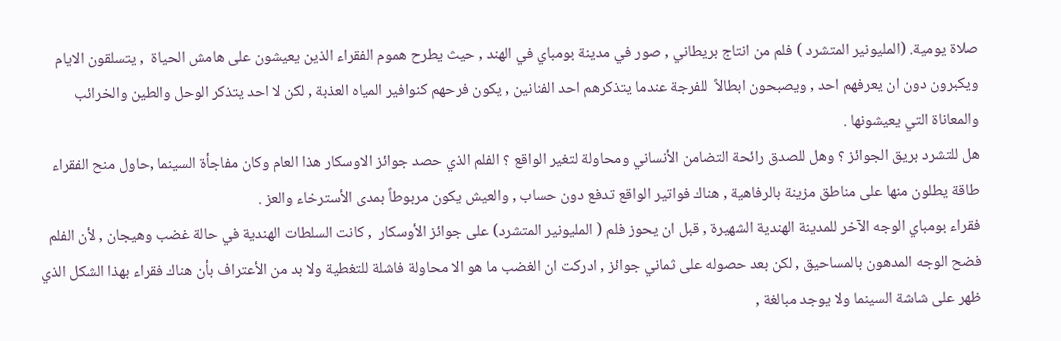صلاة يومية. (المليونير المتشرد ) فلم من انتاج بريطاني , صور في مدينة بومباي في الهند , حيث يطرح هموم الفقراء الذين يعيشون على هامش الحياة  , يتسلقون الايام ويكبرون دون ان يعرفهم احد , ويصبحون ابطالاً  للفرجة عندما يتذكرهم احد الفنانين , يكون فرحهم كنوافير المياه العذبة , لكن لا احد يتذكر الوحل والطين والخرائب والمعاناة التي يعيشونها .
هل للتشرد بريق الجوائز ؟ وهل للصدق رائحة التضامن الأنساني ومحاولة لتغير الواقع ؟ الفلم الذي حصد جوائز الاوسكار هذا العام وكان مفاجأة السينما ,حاول منح الفقراء طاقة يطلون منها على مناطق مزينة بالرفاهية , هناك فواتير الواقع تدفع دون حساب , والعيش يكون مربوطاً بمدى الأسترخاء والعز .
فقراء بومباي الوجه الآخر للمدينة الهندية الشهيرة , قبل ان يحوز فلم ( المليونير المتشرد) على جوائز الأوسكار  , كانت السلطات الهندية في حالة غضب وهيجان , لأن الفلم فضح الوجه المدهون بالمساحيق , لكن بعد حصوله على ثماني جوائز , ادركت ان الغضب ما هو الا محاولة فاشلة للتغطية ولا بد من الأعتراف بأن هناك فقراء بهذا الشكل الذي ظهر على شاشة السينما ولا يوجد مبالغة ,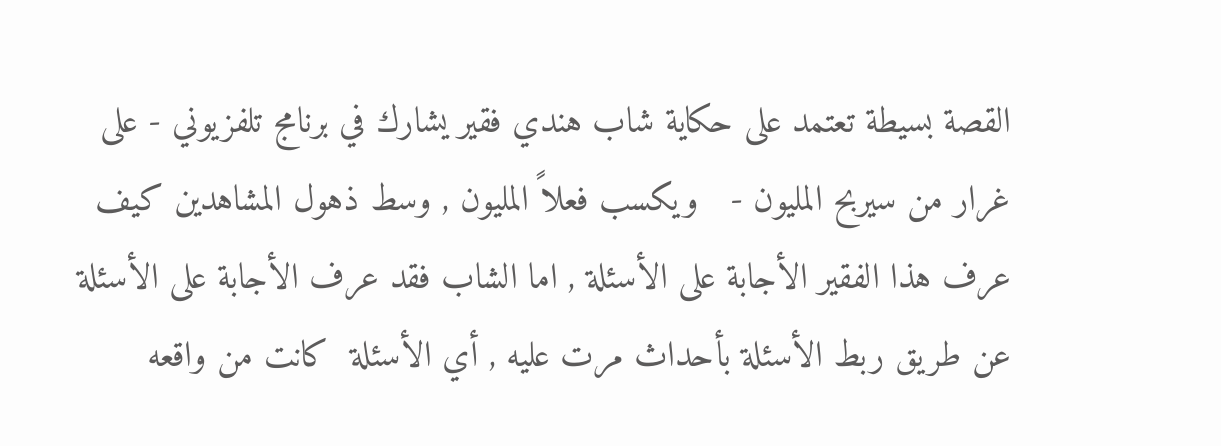القصة بسيطة تعتمد على حكاية شاب هندي فقير يشارك في برنامج تلفزيوني - على غرار من سيربح المليون -   ويكسب فعلاً المليون , وسط ذهول المشاهدين كيف عرف هذا الفقير الأجابة على الأسئلة , اما الشاب فقد عرف الأجابة على الأسئلة عن طريق ربط الأسئلة بأحداث مرت عليه , أي الأسئلة  كانت من واقعه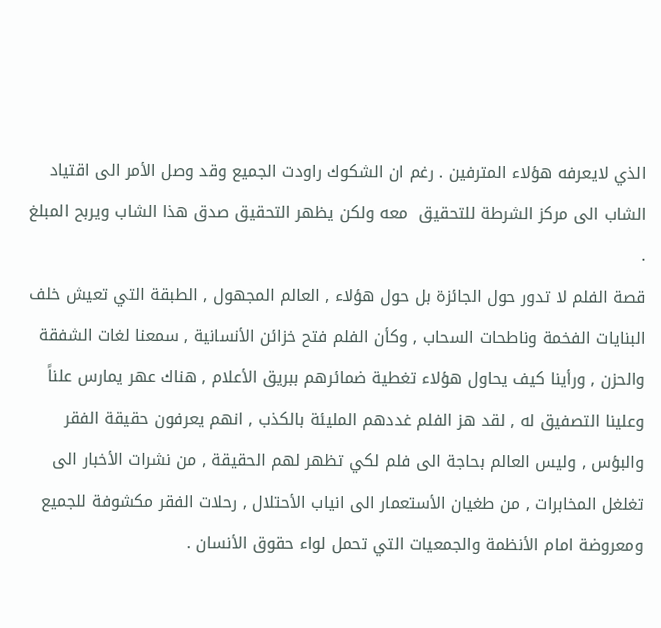الذي لايعرفه هؤلاء المترفين . رغم ان الشكوك راودت الجميع وقد وصل الأمر الى اقتياد الشاب الى مركز الشرطة للتحقيق  معه ولكن يظهر التحقيق صدق هذا الشاب ويربح المبلغ .
قصة الفلم لا تدور حول الجائزة بل حول هؤلاء , العالم المجهول , الطبقة التي تعيش خلف البنايات الفخمة وناطحات السحاب , وكأن الفلم فتح خزائن الأنسانية , سمعنا لغات الشفقة والحزن , ورأينا كيف يحاول هؤلاء تغطية ضمائرهم ببريق الأعلام , هناك عهر يمارس علناً وعلينا التصفيق له , لقد هز الفلم غددهم المليئة بالكذب , انهم يعرفون حقيقة الفقر والبؤس , وليس العالم بحاجة الى فلم لكي تظهر لهم الحقيقة , من نشرات الأخبار الى تغلغل المخابرات , من طغيان الأستعمار الى انياب الأحتلال , رحلات الفقر مكشوفة للجميع ومعروضة امام الأنظمة والجمعيات التي تحمل لواء حقوق الأنسان .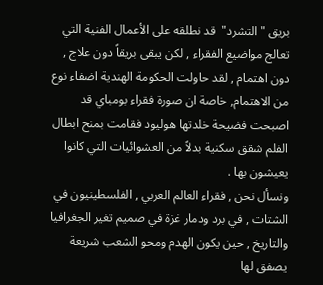بريق " التشرد"  قد نطلقه على الأعمال الفنية التي تعالج مواضيع الفقراء , لكن يبقى بريقاً دون علاج , دون اهتمام , لقد حاولت الحكومة الهندية اضفاء نوع من الاهتمام, خاصة ان صورة فقراء بومباي قد اصبحت فضيحة خلدتها هوليود فقامت بمنح ابطال الفلم شقق سكنية بدلاً من العشوائيات التي كانوا يعيشون بها .
ونسأل نحن , فقراء العالم العربي , الفلسطينيون في الشتات , في برد ودمار غزة في صميم تغير الجغرافيا والتاريخ , حين يكون الهدم ومحو الشعب شريعة يصفق لها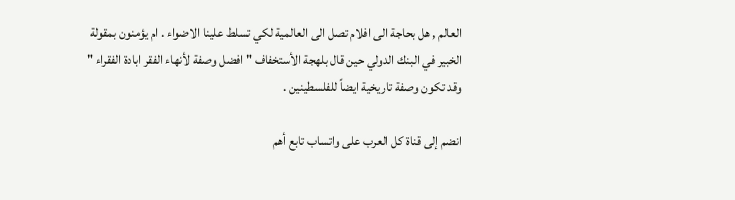العالم , هل بحاجة الى افلام تصل الى العالمية لكي تسلط علينا الاضواء . ام يؤمنون بمقولة الخبير في البنك الدولي حين قال بلهجة الأستخفاف " افضل وصفة لأنهاء الفقر ابادة الفقراء " وقد تكون وصفة تاريخية ايضاً للفلسطينين .

انضم إلى قناة كل العرب على واتساب تابع أهم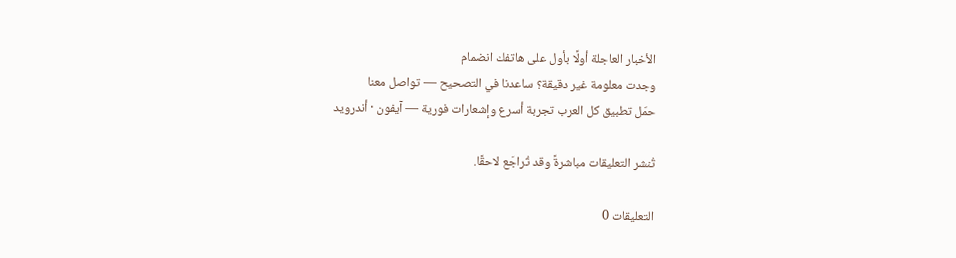الأخبار العاجلة أولًا بأول على هاتفك انضمام
وجدت معلومة غير دقيقة؟ ساعدنا في التصحيح — تواصل معنا
حمّل تطبيق كل العرب تجربة أسرع وإشعارات فورية — آيفون · أندرويد

تُنشر التعليقات مباشرةً وقد تُراجَع لاحقًا.

التعليقات 0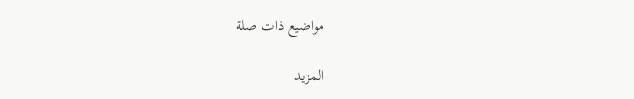مواضيع ذات صلة

المزيد